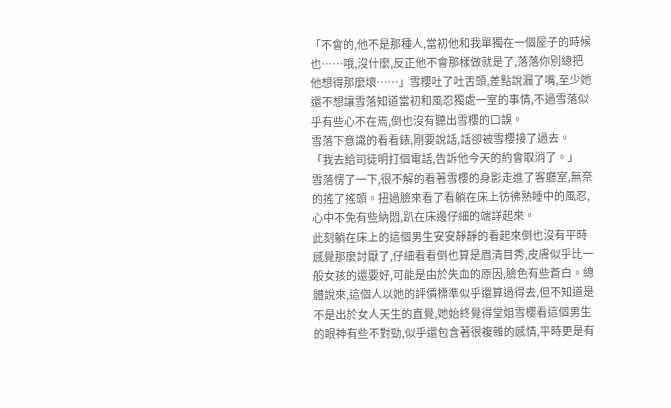「不會的,他不是那種人,當初他和我單獨在一個屋子的時候也……哦,沒什麼,反正他不會那樣做就是了,落落你別總把他想得那麼壞……」雪櫻吐了吐舌頭,差點說漏了嘴,至少她還不想讓雪落知道當初和風忍獨處一室的事情,不過雪落似乎有些心不在焉,倒也沒有聽出雪櫻的口誤。
雪落下意識的看看錶,剛要說話,話卻被雪櫻接了過去。
「我去給司徒明打個電話,告訴他今天的約會取消了。」
雪落愣了一下,很不解的看著雪櫻的身影走進了客廳室,無奈的搖了搖頭。扭過臉來看了看躺在床上彷彿熟睡中的風忍,心中不免有些納悶,趴在床邊仔細的端詳起來。
此刻躺在床上的這個男生安安靜靜的看起來倒也沒有平時感覺那麼討厭了,仔細看看倒也算是眉清目秀,皮膚似乎比一般女孩的還要好,可能是由於失血的原因,臉色有些蒼白。總體說來,這個人以她的評價標準似乎還算過得去,但不知道是不是出於女人天生的直覺,她始終覺得堂姐雪櫻看這個男生的眼神有些不對勁,似乎還包含著很複雜的感情,平時更是有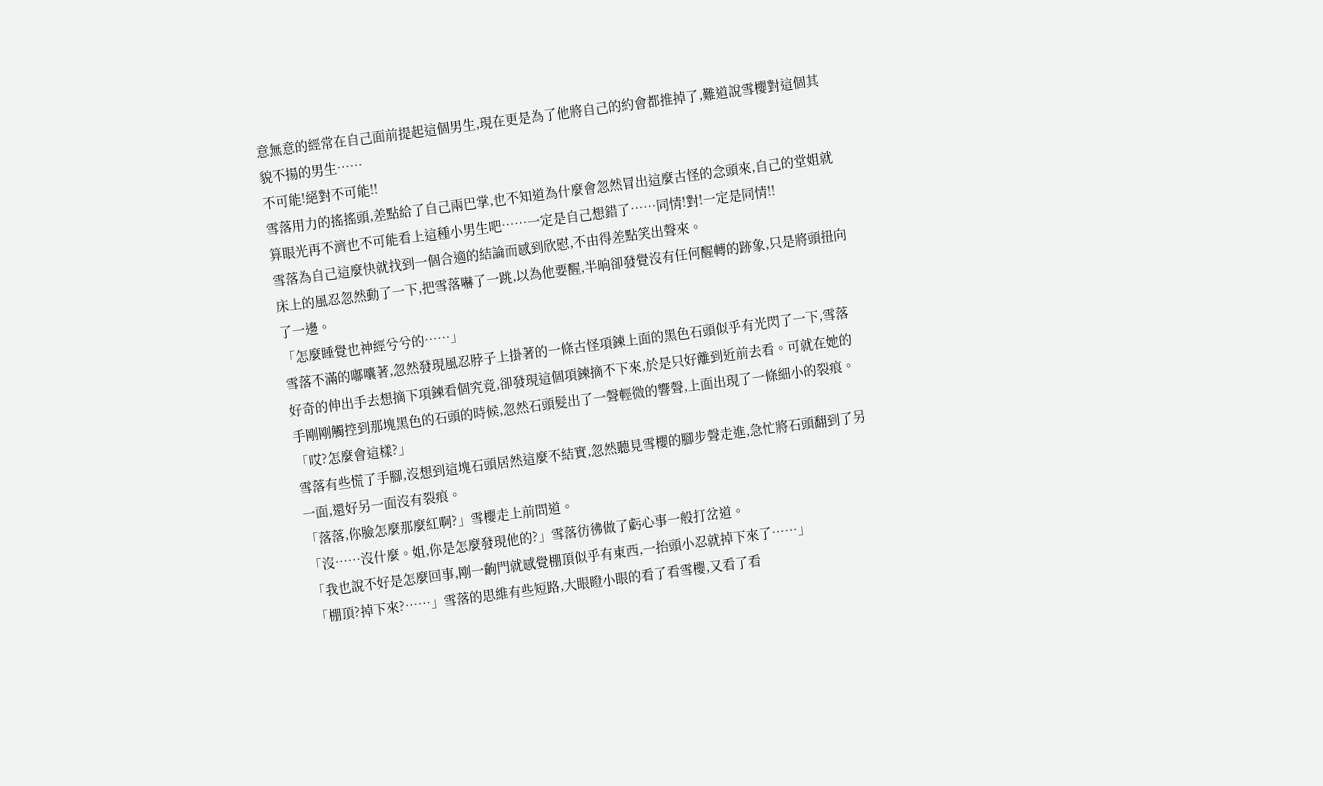意無意的經常在自己面前提起這個男生,現在更是為了他將自己的約會都推掉了,難道說雪櫻對這個其貌不揚的男生……
不可能!絕對不可能!!
雪落用力的搖搖頭,差點給了自己兩巴掌,也不知道為什麼會忽然冒出這麼古怪的念頭來,自己的堂姐就算眼光再不濟也不可能看上這種小男生吧……一定是自己想錯了……同情!對!一定是同情!!
雪落為自己這麼快就找到一個合適的結論而感到欣慰,不由得差點笑出聲來。
床上的風忍忽然動了一下,把雪落嚇了一跳,以為他要醒,半晌卻發覺沒有任何醒轉的跡象,只是將頭扭向了一邊。
「怎麼睡覺也神經兮兮的……」
雪落不滿的嘟囔著,忽然發現風忍脖子上掛著的一條古怪項鍊上面的黑色石頭似乎有光閃了一下,雪落好奇的伸出手去想摘下項鍊看個究竟,卻發現這個項鍊摘不下來,於是只好離到近前去看。可就在她的手剛剛觸控到那塊黑色的石頭的時候,忽然石頭髮出了一聲輕微的響聲,上面出現了一條細小的裂痕。
「哎?怎麼會這樣?」
雪落有些慌了手腳,沒想到這塊石頭居然這麼不結實,忽然聽見雪櫻的腳步聲走進,急忙將石頭翻到了另一面,還好另一面沒有裂痕。
「落落,你臉怎麼那麼紅啊?」雪櫻走上前問道。
「沒……沒什麼。姐,你是怎麼發現他的?」雪落彷彿做了虧心事一般打岔道。
「我也說不好是怎麼回事,剛一齣門就感覺棚頂似乎有東西,一抬頭小忍就掉下來了……」
「棚頂?掉下來?……」雪落的思維有些短路,大眼瞪小眼的看了看雪櫻,又看了看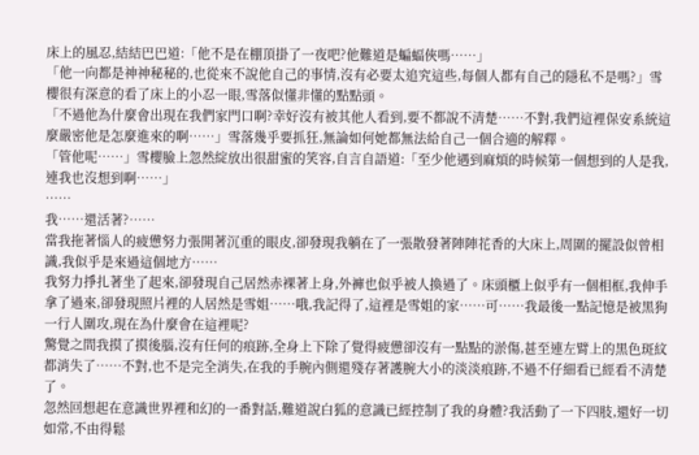床上的風忍,結結巴巴道:「他不是在棚頂掛了一夜吧?他難道是蝙蝠俠嗎……」
「他一向都是神神秘秘的,也從來不說他自己的事情,沒有必要太追究這些,每個人都有自己的隱私不是嗎?」雪櫻很有深意的看了床上的小忍一眼,雪落似懂非懂的點點頭。
「不過他為什麼會出現在我們家門口啊?幸好沒有被其他人看到,要不都說不清楚……不對,我們這裡保安系統這麼嚴密他是怎麼進來的啊……」雪落幾乎要抓狂,無論如何她都無法給自己一個合適的解釋。
「管他呢……」雪櫻臉上忽然綻放出很甜蜜的笑容,自言自語道:「至少他遇到麻煩的時候第一個想到的人是我,連我也沒想到啊……」
……
我……還活著?……
當我拖著惱人的疲憊努力張開著沉重的眼皮,卻發現我躺在了一張散發著陣陣花香的大床上,周圍的擺設似曾相識,我似乎是來過這個地方……
我努力掙扎著坐了起來,卻發現自己居然赤裸著上身,外褲也似乎被人換過了。床頭櫃上似乎有一個相框,我伸手拿了過來,卻發現照片裡的人居然是雪姐……哦,我記得了,這裡是雪姐的家……可……我最後一點記憶是被黑狗一行人圍攻,現在為什麼會在這裡呢?
驚覺之間我摸了摸後腦,沒有任何的痕跡,全身上下除了覺得疲憊卻沒有一點點的淤傷,甚至連左臂上的黑色斑紋都消失了……不對,也不是完全消失,在我的手腕內側還殘存著護腕大小的淡淡痕跡,不過不仔細看已經看不清楚了。
忽然回想起在意識世界裡和幻的一番對話,難道說白狐的意識已經控制了我的身體?我活動了一下四肢,還好一切如常,不由得鬆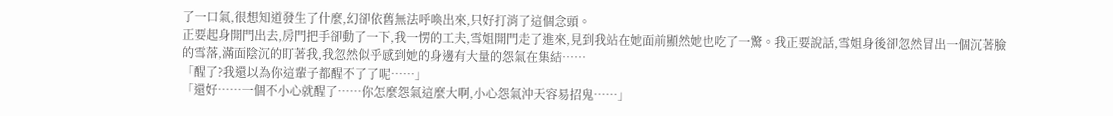了一口氣,很想知道發生了什麼,幻卻依舊無法呼喚出來,只好打消了這個念頭。
正要起身開門出去,房門把手卻動了一下,我一愣的工夫,雪姐開門走了進來,見到我站在她面前顯然她也吃了一驚。我正要說話,雪姐身後卻忽然冒出一個沉著臉的雪落,滿面陰沉的盯著我,我忽然似乎感到她的身邊有大量的怨氣在集結……
「醒了?我還以為你這輩子都醒不了了呢……」
「還好……一個不小心就醒了……你怎麼怨氣這麼大啊,小心怨氣沖天容易招鬼……」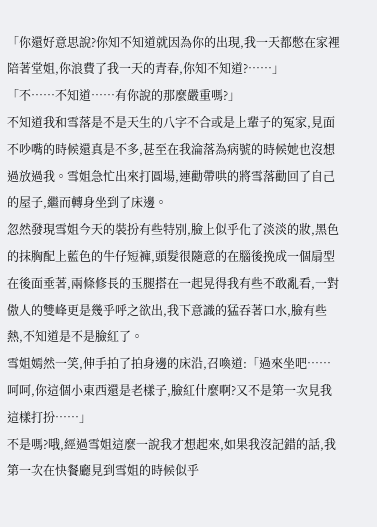「你還好意思說?你知不知道就因為你的出現,我一天都憋在家裡陪著堂姐,你浪費了我一天的青春,你知不知道?……」
「不……不知道……有你說的那麼嚴重嗎?」
不知道我和雪落是不是天生的八字不合或是上輩子的冤家,見面不吵嘴的時候還真是不多,甚至在我淪落為病號的時候她也沒想過放過我。雪姐急忙出來打圓場,連勸帶哄的將雪落勸回了自己的屋子,繼而轉身坐到了床邊。
忽然發現雪姐今天的裝扮有些特別,臉上似乎化了淡淡的妝,黑色的抹胸配上藍色的牛仔短褲,頭髮很隨意的在腦後挽成一個扇型在後面垂著,兩條修長的玉腿搭在一起晃得我有些不敢亂看,一對傲人的雙峰更是幾乎呼之欲出,我下意識的猛吞著口水,臉有些熱,不知道是不是臉紅了。
雪姐嫣然一笑,伸手拍了拍身邊的床沿,召喚道:「過來坐吧……呵呵,你這個小東西還是老樣子,臉紅什麼啊?又不是第一次見我這樣打扮……」
不是嗎?哦,經過雪姐這麼一說我才想起來,如果我沒記錯的話,我第一次在快餐廳見到雪姐的時候似乎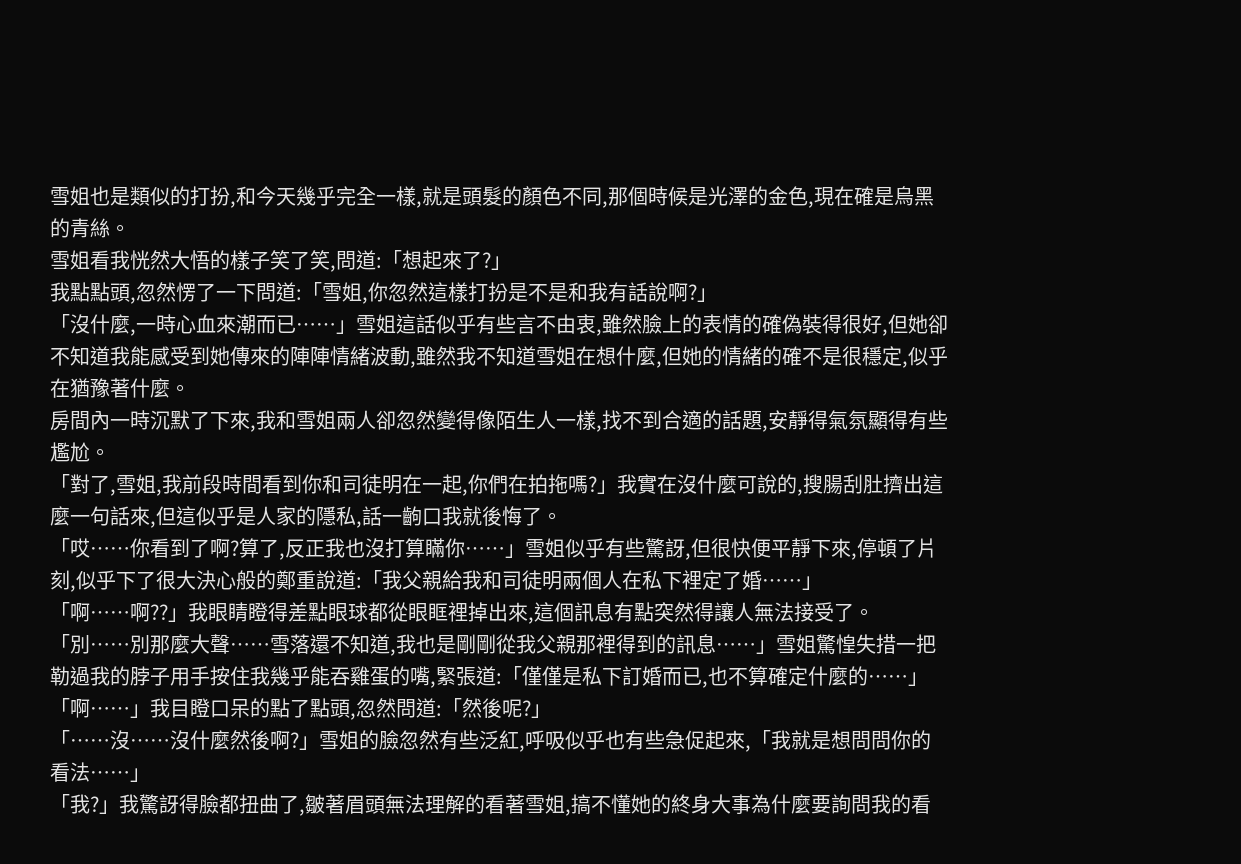雪姐也是類似的打扮,和今天幾乎完全一樣,就是頭髮的顏色不同,那個時候是光澤的金色,現在確是烏黑的青絲。
雪姐看我恍然大悟的樣子笑了笑,問道:「想起來了?」
我點點頭,忽然愣了一下問道:「雪姐,你忽然這樣打扮是不是和我有話說啊?」
「沒什麼,一時心血來潮而已……」雪姐這話似乎有些言不由衷,雖然臉上的表情的確偽裝得很好,但她卻不知道我能感受到她傳來的陣陣情緒波動,雖然我不知道雪姐在想什麼,但她的情緒的確不是很穩定,似乎在猶豫著什麼。
房間內一時沉默了下來,我和雪姐兩人卻忽然變得像陌生人一樣,找不到合適的話題,安靜得氣氛顯得有些尷尬。
「對了,雪姐,我前段時間看到你和司徒明在一起,你們在拍拖嗎?」我實在沒什麼可說的,搜腸刮肚擠出這麼一句話來,但這似乎是人家的隱私,話一齣口我就後悔了。
「哎……你看到了啊?算了,反正我也沒打算瞞你……」雪姐似乎有些驚訝,但很快便平靜下來,停頓了片刻,似乎下了很大決心般的鄭重說道:「我父親給我和司徒明兩個人在私下裡定了婚……」
「啊……啊??」我眼睛瞪得差點眼球都從眼眶裡掉出來,這個訊息有點突然得讓人無法接受了。
「別……別那麼大聲……雪落還不知道,我也是剛剛從我父親那裡得到的訊息……」雪姐驚惶失措一把勒過我的脖子用手按住我幾乎能吞雞蛋的嘴,緊張道:「僅僅是私下訂婚而已,也不算確定什麼的……」
「啊……」我目瞪口呆的點了點頭,忽然問道:「然後呢?」
「……沒……沒什麼然後啊?」雪姐的臉忽然有些泛紅,呼吸似乎也有些急促起來,「我就是想問問你的看法……」
「我?」我驚訝得臉都扭曲了,皺著眉頭無法理解的看著雪姐,搞不懂她的終身大事為什麼要詢問我的看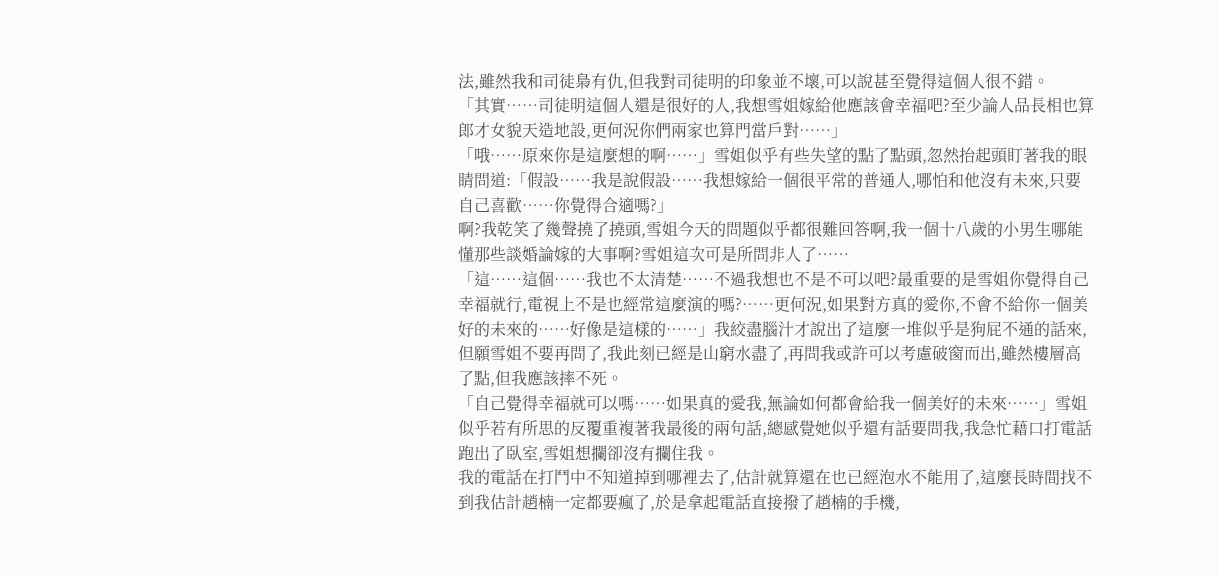法,雖然我和司徒梟有仇,但我對司徒明的印象並不壞,可以說甚至覺得這個人很不錯。
「其實……司徒明這個人還是很好的人,我想雪姐嫁給他應該會幸福吧?至少論人品長相也算郎才女貌天造地設,更何況你們兩家也算門當戶對……」
「哦……原來你是這麼想的啊……」雪姐似乎有些失望的點了點頭,忽然抬起頭盯著我的眼睛問道:「假設……我是說假設……我想嫁給一個很平常的普通人,哪怕和他沒有未來,只要自己喜歡……你覺得合適嗎?」
啊?我乾笑了幾聲撓了撓頭,雪姐今天的問題似乎都很難回答啊,我一個十八歲的小男生哪能懂那些談婚論嫁的大事啊?雪姐這次可是所問非人了……
「這……這個……我也不太清楚……不過我想也不是不可以吧?最重要的是雪姐你覺得自己幸福就行,電視上不是也經常這麼演的嗎?……更何況,如果對方真的愛你,不會不給你一個美好的未來的……好像是這樣的……」我絞盡腦汁才說出了這麼一堆似乎是狗屁不通的話來,但願雪姐不要再問了,我此刻已經是山窮水盡了,再問我或許可以考慮破窗而出,雖然樓層高了點,但我應該摔不死。
「自己覺得幸福就可以嗎……如果真的愛我,無論如何都會給我一個美好的未來……」雪姐似乎若有所思的反覆重複著我最後的兩句話,總感覺她似乎還有話要問我,我急忙藉口打電話跑出了臥室,雪姐想攔卻沒有攔住我。
我的電話在打鬥中不知道掉到哪裡去了,估計就算還在也已經泡水不能用了,這麼長時間找不到我估計趙楠一定都要瘋了,於是拿起電話直接撥了趙楠的手機,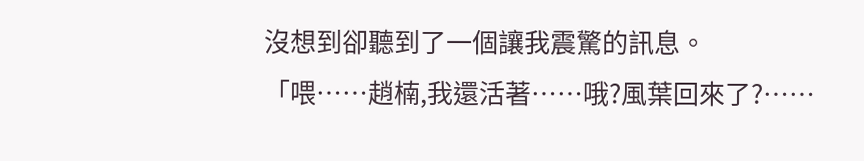沒想到卻聽到了一個讓我震驚的訊息。
「喂……趙楠,我還活著……哦?風葉回來了?……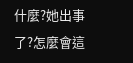什麼?她出事了?怎麼會這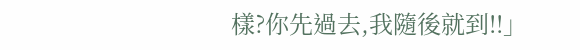樣?你先過去,我隨後就到!!」